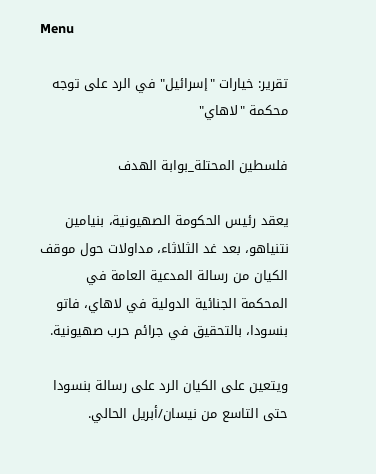Menu

تقرير: خيارات "إسرائيل" في الرد على توجه محكمة "لاهاي"

فلسطين المحتلة_بوابة الهدف

يعقد رئيس الحكومة الصهيونية، بنيامين نتنياهو، بعد غد الثلاثاء، مداولات حول موقف الكيان من رسالة المدعية العامة في المحكمة الجنائية الدولية في لاهاي، فاتو بنسودا، بالتحقيق في جرائم حرب صهيونية.

ويتعين على الكيان الرد على رسالة بنسودا حتى التاسع من نيسان/أبريل الحالي.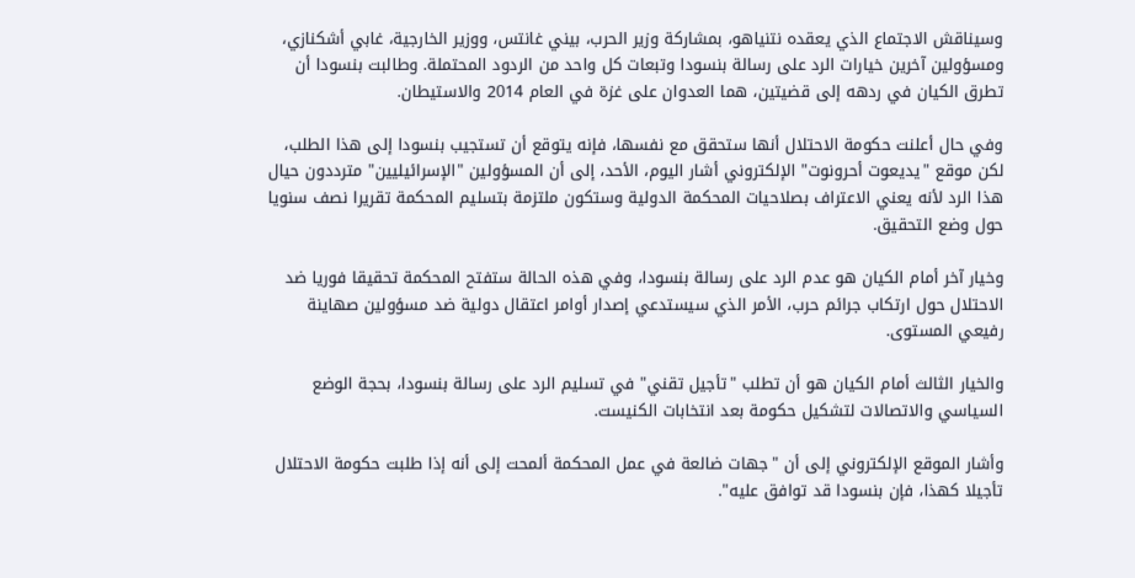وسيناقش الاجتماع الذي يعقده نتنياهو، بمشاركة وزير الحرب، بيني غانتس، ووزير الخارجية، غابي أشكنازي، ومسؤولين آخرين خيارات الرد على رسالة بنسودا وتبعات كل واحد من الردود المحتملة. وطالبت بنسودا أن تطرق الكيان في ردهه إلى قضيتين، هما العدوان على غزة في العام 2014 والاستيطان.

وفي حال أعلنت حكومة الاحتلال أنها ستحقق مع نفسها، فإنه يتوقع أن تستجيب بنسودا إلى هذا الطلب، لكن موقع "يديعوت أحرونوت" الإلكتروني أشار اليوم، الأحد، إلى أن المسؤولين "الإسرائيليين" مترددون حيال هذا الرد لأنه يعني الاعتراف بصلاحيات المحكمة الدولية وستكون ملتزمة بتسليم المحكمة تقريرا نصف سنويا حول وضع التحقيق.

وخيار آخر أمام الكيان هو عدم الرد على رسالة بنسودا، وفي هذه الحالة ستفتح المحكمة تحقيقا فوريا ضد الاحتلال حول ارتكاب جرائم حرب، الأمر الذي سيستدعي إصدار أوامر اعتقال دولية ضد مسؤولين صهاينة رفيعي المستوى.

والخيار الثالث أمام الكيان هو أن تطلب "تأجيل تقني" في تسليم الرد على رسالة بنسودا، بحجة الوضع السياسي والاتصالات لتشكيل حكومة بعد انتخابات الكنيست.

وأشار الموقع الإلكتروني إلى أن "جهات ضالعة في عمل المحكمة ألمحت إلى أنه إذا طلبت حكومة الاحتلال تأجيلا كهذا، فإن بنسودا قد توافق عليه".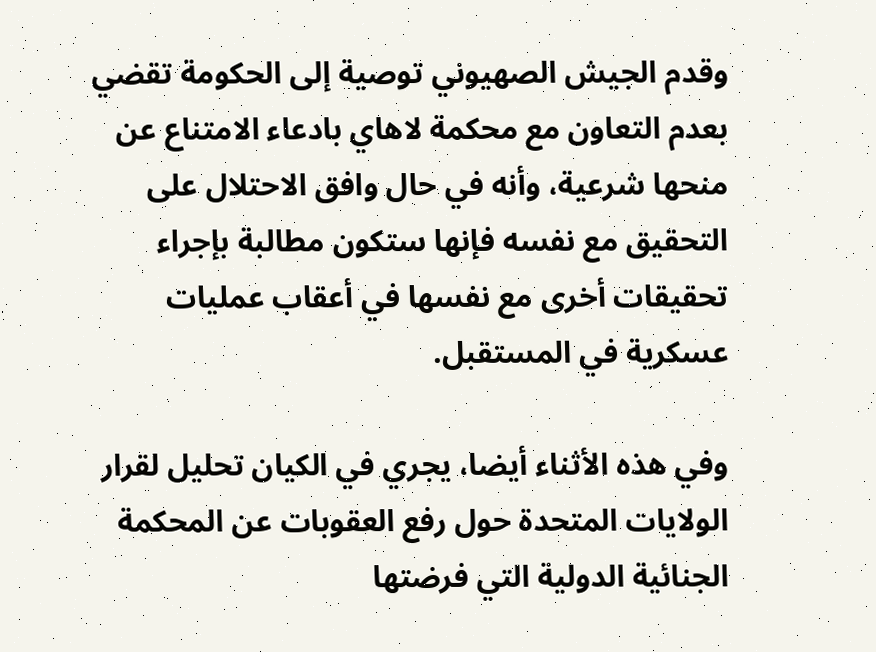وقدم الجيش الصهيوني توصية إلى الحكومة تقضي بعدم التعاون مع محكمة لاهاي بادعاء الامتناع عن منحها شرعية، وأنه في حال وافق الاحتلال على التحقيق مع نفسه فإنها ستكون مطالبة بإجراء تحقيقات أخرى مع نفسها في أعقاب عمليات عسكرية في المستقبل.

وفي هذه الأثناء أيضا، يجري في الكيان تحليل لقرار الولايات المتحدة حول رفع العقوبات عن المحكمة الجنائية الدولية التي فرضتها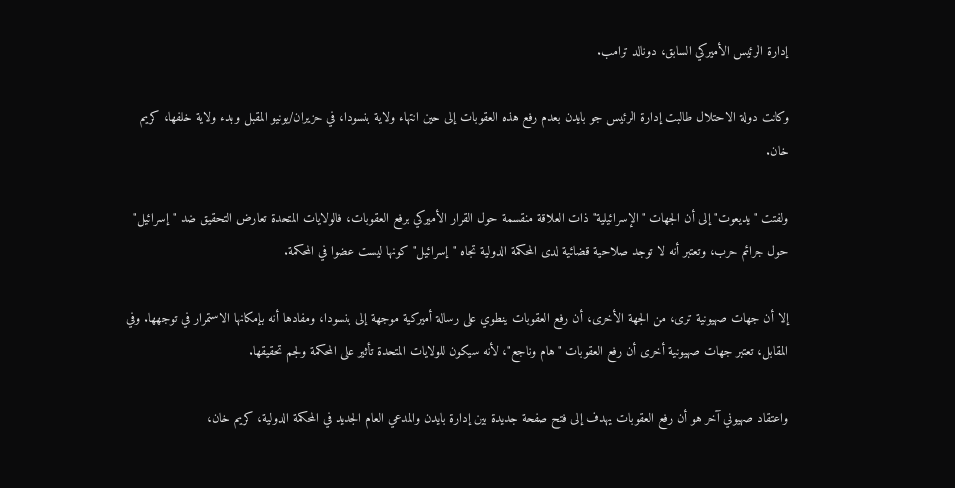إدارة الرئيس الأميركي السابق، دونالد ترامب.

وكانت دولة الاحتلال طالبت إدارة الرئيس جو بايدن بعدم رفع هذه العقوبات إلى حين انتهاء ولاية بنسودا، في حزيران/يونيو المقبل وبدء ولاية خلفها، كريم خان.

ولفتت "يديعوت" إلى أن الجهات "الإسرائيلية" ذات العلاقة منقسمة حول القرار الأميركي برفع العقوبات، فالولايات المتحدة تعارض التحقيق ضد "إسرائيل" حول جرائم حرب، وتعتبر أنه لا توجد صلاحية قضائية لدى المحكمة الدولية تجاه "إسرائيل" كونها ليست عضوا في المحكمة.

إلا أن جهات صهيونية ترى، من الجهة الأخرى، أن رفع العقوبات ينطوي على رسالة أميركية موجهة إلى بنسودا، ومفادها أنه بإمكانها الاستمرار في توجهها. وفي المقابل، تعتبر جهات صهيونية أخرى أن رفع العقوبات "هام وناجع"، لأنه سيكون للولايات المتحدة تأثير على المحكمة ولجم تحقيقها.

واعتقاد صهيوني آخر هو أن رفع العقوبات يهدف إلى فتح صفحة جديدة بين إدارة بايدن والمدعي العام الجديد في المحكمة الدولية، كريم خان،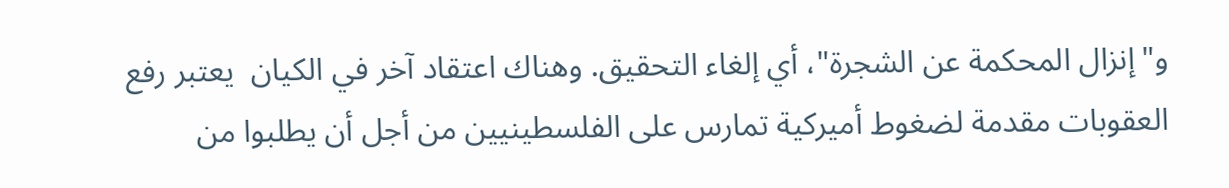و"إنزال المحكمة عن الشجرة"، أي إلغاء التحقيق. وهناك اعتقاد آخر في الكيان  يعتبر رفع العقوبات مقدمة لضغوط أميركية تمارس على الفلسطينيين من أجل أن يطلبوا من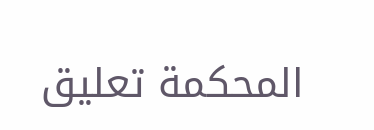المحكمة تعليق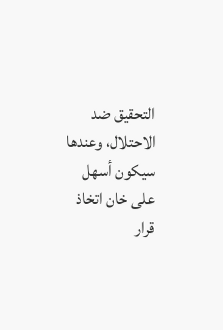التحقيق ضد الاحتلال، وعندها سيكون أسهل على خان اتخاذ قرار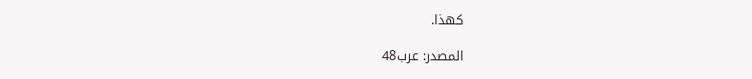كهذا.

المصدر: عرب48